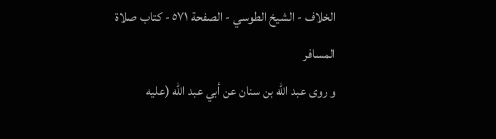الخلاف - الشيخ الطوسي - الصفحة ٥٧١ - كتاب صلاة المسافر
و روى عبد الله بن سنان عن أبي عبد الله (عليه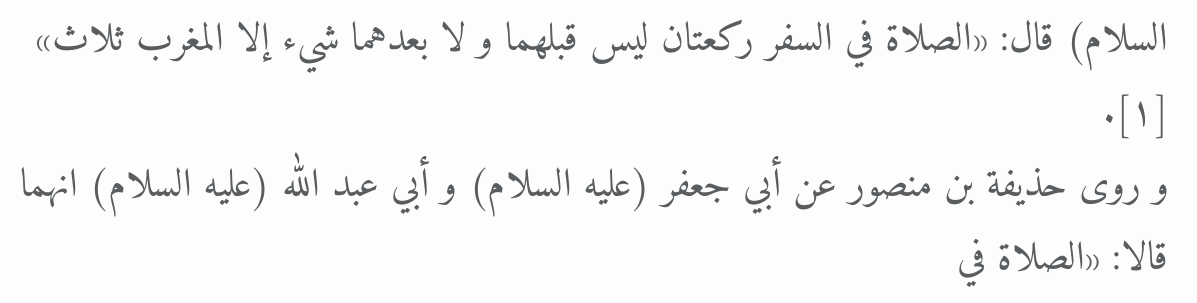السلام) قال: «الصلاة في السفر ركعتان ليس قبلهما و لا بعدهما شيء إلا المغرب ثلاث» [١].
و روى حذيفة بن منصور عن أبي جعفر (عليه السلام) و أبي عبد الله (عليه السلام) انهما قالا: «الصلاة في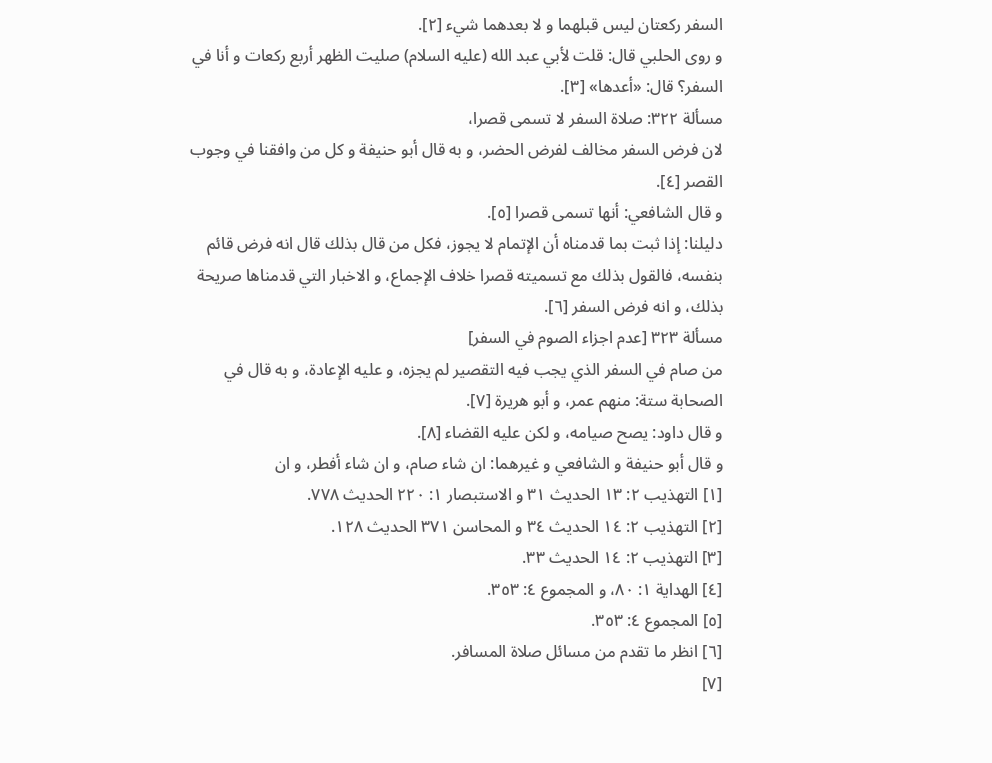السفر ركعتان ليس قبلهما و لا بعدهما شيء [٢].
و روى الحلبي قال: قلت لأبي عبد الله (عليه السلام) صليت الظهر أربع ركعات و أنا في السفر؟ قال: «أعدها» [٣].
مسألة ٣٢٢: صلاة السفر لا تسمى قصرا،
لان فرض السفر مخالف لفرض الحضر، و به قال أبو حنيفة و كل من وافقنا في وجوب القصر [٤].
و قال الشافعي: أنها تسمى قصرا [٥].
دليلنا: إذا ثبت بما قدمناه أن الإتمام لا يجوز، فكل من قال بذلك قال انه فرض قائم بنفسه، فالقول بذلك مع تسميته قصرا خلاف الإجماع، و الاخبار التي قدمناها صريحة بذلك، و انه فرض السفر [٦].
مسألة ٣٢٣ [عدم اجزاء الصوم في السفر]
من صام في السفر الذي يجب فيه التقصير لم يجزه، و عليه الإعادة، و به قال في الصحابة ستة: منهم عمر، و أبو هريرة [٧].
و قال داود: يصح صيامه، و لكن عليه القضاء [٨].
و قال أبو حنيفة و الشافعي و غيرهما: ان شاء صام، و ان شاء أفطر، و ان
[١] التهذيب ٢: ١٣ الحديث ٣١ و الاستبصار ١: ٢٢٠ الحديث ٧٧٨.
[٢] التهذيب ٢: ١٤ الحديث ٣٤ و المحاسن ٣٧١ الحديث ١٢٨.
[٣] التهذيب ٢: ١٤ الحديث ٣٣.
[٤] الهداية ١: ٨٠، و المجموع ٤: ٣٥٣.
[٥] المجموع ٤: ٣٥٣.
[٦] انظر ما تقدم من مسائل صلاة المسافر.
[٧]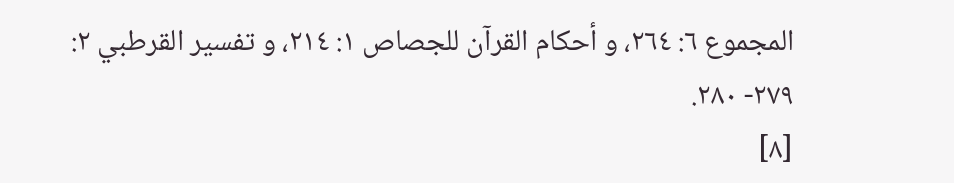المجموع ٦: ٢٦٤، و أحكام القرآن للجصاص ١: ٢١٤، و تفسير القرطبي ٢: ٢٧٩- ٢٨٠.
[٨]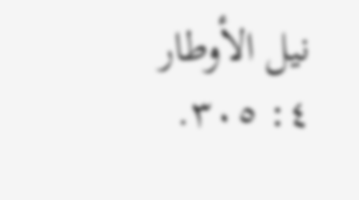نيل الأوطار ٤: ٣٠٥.